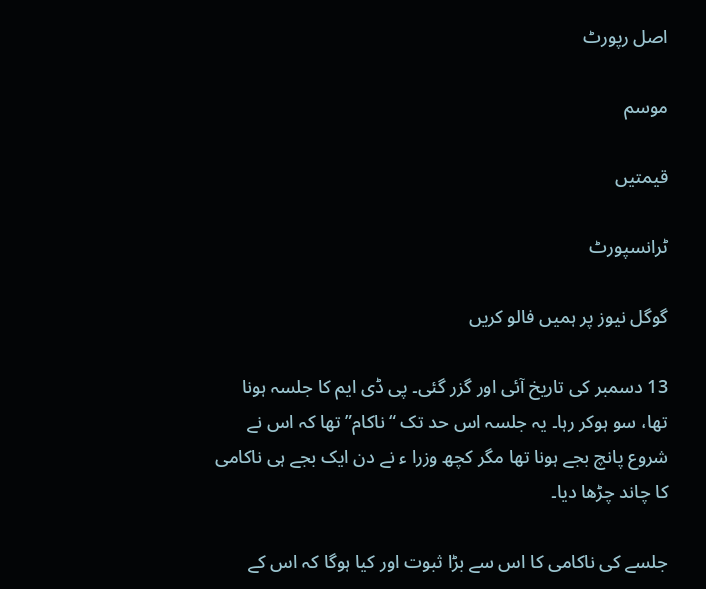اصل رپورٹ

موسم

قیمتیں

ٹرانسپورٹ

گوگل نیوز پر ہمیں فالو کریں

13 دسمبر کی تاریخ آئی اور گزر گئی۔ پی ڈی ایم کا جلسہ ہونا تھا، سو ہوکر رہا۔ یہ جلسہ اس حد تک “ناکام” تھا کہ اس نے شروع پانچ بجے ہونا تھا مگر کچھ وزرا ء نے دن ایک بجے ہی ناکامی کا چاند چڑھا دیا۔

جلسے کی ناکامی کا اس سے بڑا ثبوت اور کیا ہوگا کہ اس کے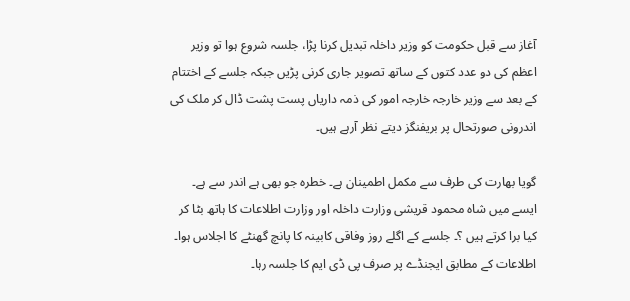آغاز سے قبل حکومت کو وزیر داخلہ تبدیل کرنا پڑا، جلسہ شروع ہوا تو وزیر اعظم کی دو عدد کتوں کے ساتھ تصویر جاری کرنی پڑیں جبکہ جلسے کے اختتام کے بعد سے وزیر خارجہ خارجہ امور کی ذمہ داریاں پست پشت ڈال کر ملک کی اندرونی صورتحال پر بریفنگز دیتے نظر آرہے ہیں۔

گویا بھارت کی طرف سے مکمل اطمینان ہے۔ خطرہ جو بھی ہے اندر سے ہے۔ ایسے میں شاہ محمود قریشی وزارت داخلہ اور وزارت اطلاعات کا ہاتھ بٹا کر کیا برا کرتے ہیں ؟۔ جلسے کے اگلے روز وفاقی کابینہ کا پانچ گھنٹے کا اجلاس ہوا۔ اطلاعات کے مطابق ایجنڈے پر صرف پی ڈی ایم کا جلسہ رہا۔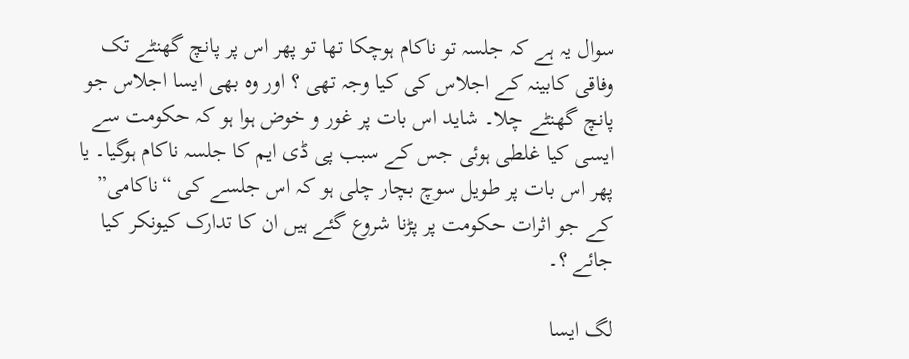سوال یہ ہے کہ جلسہ تو ناکام ہوچکا تھا تو پھر اس پر پانچ گھنٹے تک وفاقی کابینہ کے اجلاس کی کیا وجہ تھی ؟ اور وہ بھی ایسا اجلاس جو پانچ گھنٹے چلا۔ شاید اس بات پر غور و خوض ہوا ہو کہ حکومت سے ایسی کیا غلطی ہوئی جس کے سبب پی ڈی ایم کا جلسہ ناکام ہوگیا۔ یا پھر اس بات پر طویل سوچ بچار چلی ہو کہ اس جلسے کی “ناکامی” کے جو اثرات حکومت پر پڑنا شروع گئے ہیں ان کا تدارک کیونکر کیا جائے ؟۔

لگ ایسا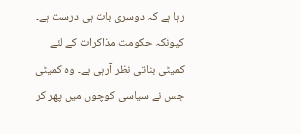رہا ہے کہ دوسری بات ہی درست ہے۔ کیونکہ حکومت مذاکرات کے لئے کمیٹی بناتی نظر آرہی ہے۔ وہ کمیٹی جس نے سیاسی کوچوں میں پھر کر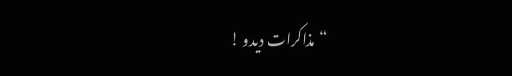“مذاکرات دیدو !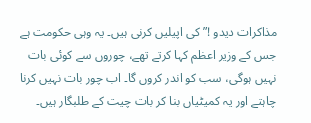مذاکرات دیدو !” کی اپیلیں کرنی ہیں۔ یہ وہی حکومت ہے جس کے وزیر اعظم کہا کرتے تھے، چوروں سے کوئی بات نہیں ہوگی، سب کو اندر کروں گا۔ اب چور بات نہیں کرنا چاہتے اور یہ کمیٹیاں بنا کر بات چیت کے طلبگار ہیں۔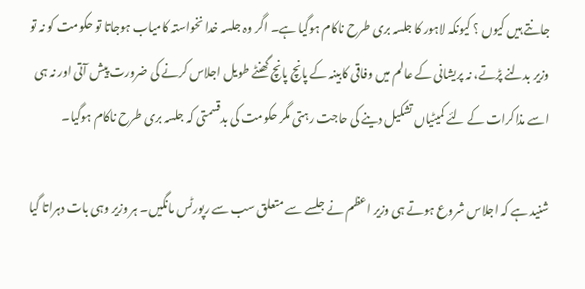جانتے ہیں کیوں ؟ کیونکہ لاہور کا جلسہ بری طرح ناکام ہوگیا ہے۔ اگر وہ جلسہ خدا نخواستہ کامیاب ہوجاتا تو حکومت کو نہ تو وزیر بدلنے پڑتے، نہ پریشانی کے عالم میں وفاقی کابینہ کے پانچ پانچ گھنٹے طویل اجلاس کرنے کی ضرورت پیش آتی اور نہ ہی اسے مذاکرات کے لئے کمیٹیاں تشکیل دینے کی حاجت رہتی مگر حکومت کی بدقسمتی کہ جلسہ بری طرح ناکام ہوگیا۔

شنید ہے کہ اجلاس شروع ہوتے ہی وزیر اعظم نے جلسے سے متعلق سب سے رپورٹس مانگیں۔ ہر وزیر وہی بات دہراتا گیا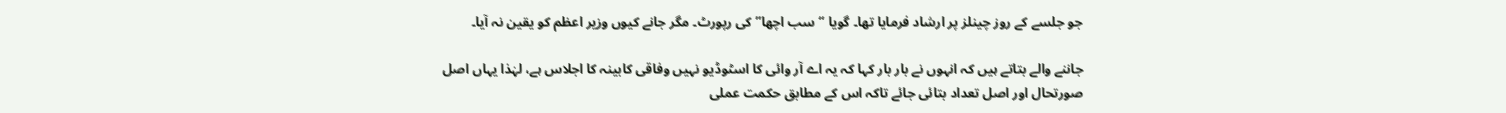جو جلسے کے روز چینلز پر ارشاد فرمایا تھا۔ گویا “سب اچھا” کی رپورٹ۔ مگر جانے کیوں وزیر اعظم کو یقین نہ آیا۔

جاننے والے بتاتے ہیں کہ انہوں نے بار بار کہا کہ یہ اے آر وائی کا اسٹوڈیو نہیں وفاقی کابینہ کا اجلاس ہے، لہٰذا یہاں اصل صورتحال اور اصل تعداد بتائی جائے تاکہ اس کے مطابق حکمت عملی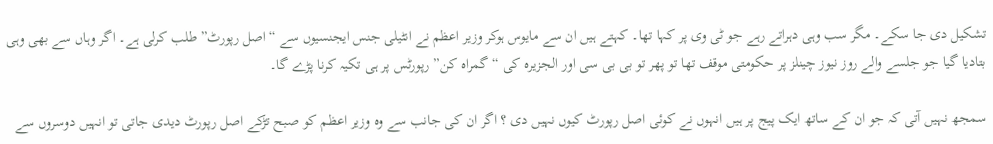تشکیل دی جا سکے۔ مگر سب وہی دہراتے رہے جو ٹی وی پر کہا تھا۔ کہتے ہیں ان سے مایوس ہوکر وزیر اعظم نے انٹیلی جنس ایجنسیوں سے “اصل رپورٹ” طلب کرلی ہے۔ اگر وہاں سے بھی وہی بتادیا گیا جو جلسے والے روز نیوز چینلز پر حکومتی موقف تھا تو پھر تو بی بی سی اور الجزیرہ کی “گمراہ کن” رپورٹس پر ہی تکیہ کرنا پڑے گا۔

سمجھ نہیں آتی کہ جو ان کے ساتھ ایک پیج پر ہیں انہوں نے کوئی اصل رپورٹ کیوں نہیں دی ؟ اگر ان کی جانب سے وہ وزیر اعظم کو صبح تڑکے اصل رپورٹ دیدی جاتی تو انہیں دوسروں سے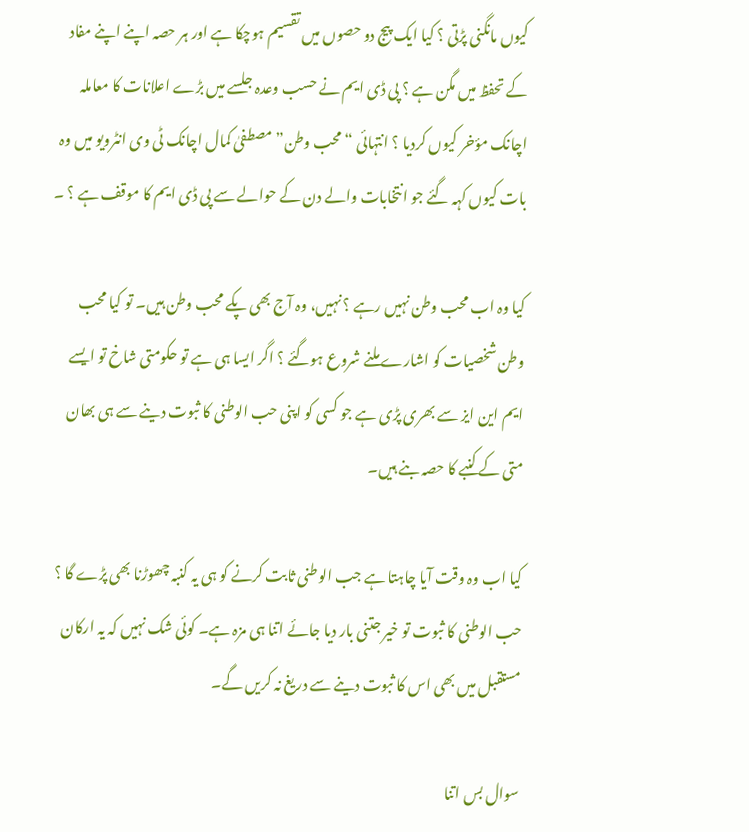کیوں مانگنی پڑتی ؟ کیا ایک پیج دو حصوں میں تقسیم ہوچکا ہے اور ہر حصہ اپنے اپنے مفاد کے تحفظ میں مگن ہے ؟ پی ڈی ایم نے حسب وعدہ جلسے میں بڑے اعلانات کا معاملہ اچانک مؤخر کیوں کردیا ؟ انتہائی “محب وطن” مصطفیٰ کمال اچانک ٹی وی انٹرویو میں وہ بات کیوں کہہ گئے جو انتخابات والے دن کے حوالے سے پی ڈی ایم کا موقف ہے ؟ ۔

کیا وہ اب محب وطن نہیں رہے ؟ نہیں، وہ آج بھی پکے محب وطن ہیں۔ تو کیا محب وطن شخصیات کو اشارے ملنے شروع ہوگئے ؟ اگر ایسا ہی ہے تو حکومتی شاخ تو ایسے ایم این ایز سے بھری پڑی ہے جو کسی کو اپنی حب الوطنی کا ثبوت دینے سے ہی بھان متی کے کنبے کا حصہ بنے ہیں۔

کیا اب وہ وقت آیا چاہتا ہے جب الوطنی ثابت کرنے کو ہی یہ کنبہ چھوڑنا بھی پڑے گا ؟ حب الوطنی کا ثبوت تو خیر جتنی بار دیا جائے اتنا ہی مزہ ہے۔ کوئی شک نہیں کہ یہ ارکان مستقبل میں بھی اس کا ثبوت دینے سے دریغ نہ کریں گے۔

سوال بس اتنا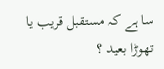سا ہے کہ مستقبل قریب یا تھوڑا بعید ؟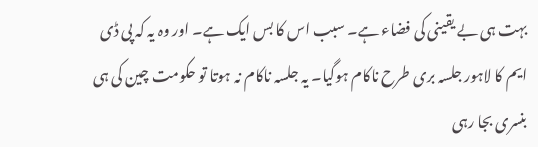بہت ہی بے یقینی کی فضاء ہے۔ سبب اس کا بس ایک ہے۔ اور وہ یہ کہ پی ڈی ایم کا لاہور جلسہ بری طرح ناکام ہوگیا۔ یہ جلسہ ناکام نہ ہوتا تو حکومت چین کی ہی بنسری بجا رہی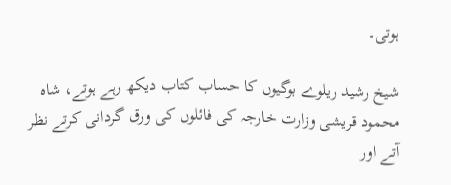ہوتی۔

شیخ رشید ریلوے بوگیوں کا حساب کتاب دیکھ رہے ہوتے، شاہ محمود قریشی وزارت خارجہ کی فائلوں کی ورق گردانی کرتے نظر آتے اور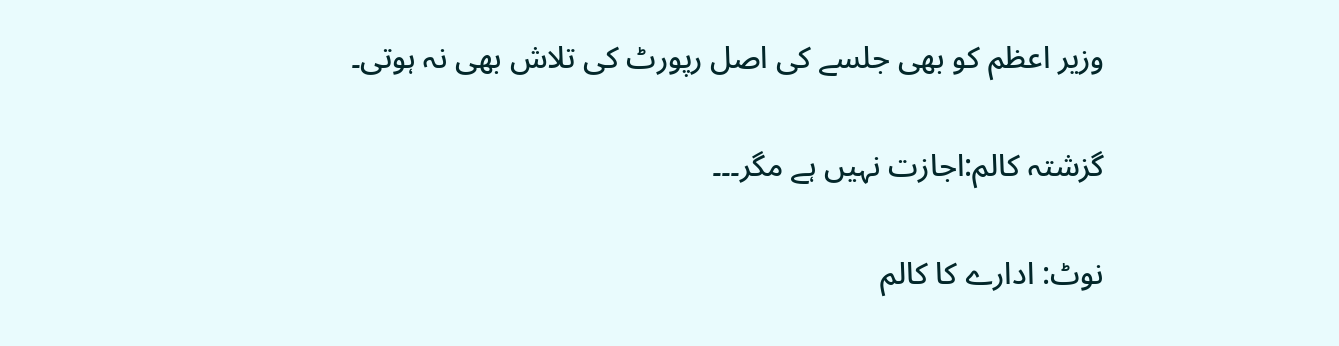وزیر اعظم کو بھی جلسے کی اصل رپورٹ کی تلاش بھی نہ ہوتی۔

گزشتہ کالم:اجازت نہیں ہے مگر۔۔۔

نوٹ: ادارے کا کالم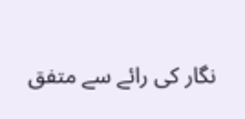نگار کی رائے سے متفق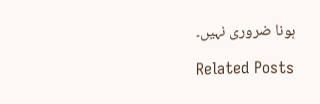ہونا ضروری نہیں۔

Related Posts